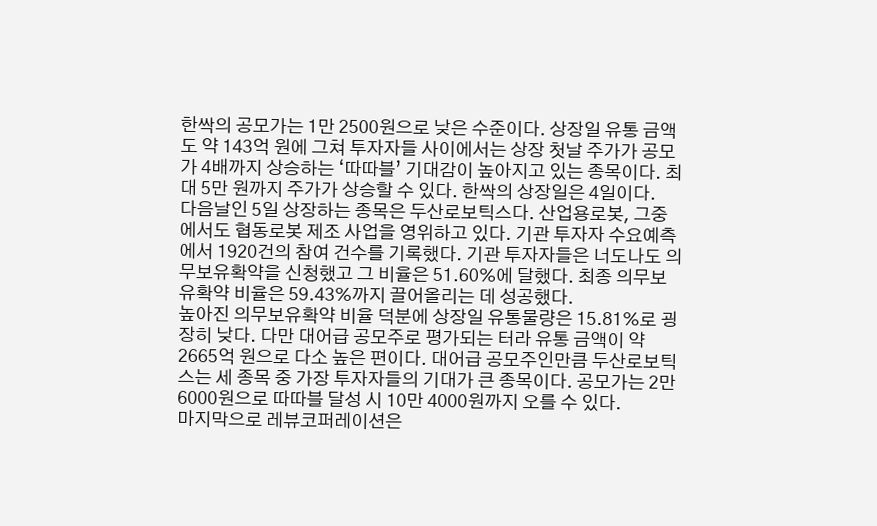한싹의 공모가는 1만 2500원으로 낮은 수준이다. 상장일 유통 금액도 약 143억 원에 그쳐 투자자들 사이에서는 상장 첫날 주가가 공모가 4배까지 상승하는 ‘따따블’ 기대감이 높아지고 있는 종목이다. 최대 5만 원까지 주가가 상승할 수 있다. 한싹의 상장일은 4일이다.
다음날인 5일 상장하는 종목은 두산로보틱스다. 산업용로봇, 그중에서도 협동로봇 제조 사업을 영위하고 있다. 기관 투자자 수요예측에서 1920건의 참여 건수를 기록했다. 기관 투자자들은 너도나도 의무보유확약을 신청했고 그 비율은 51.60%에 달했다. 최종 의무보유확약 비율은 59.43%까지 끌어올리는 데 성공했다.
높아진 의무보유확약 비율 덕분에 상장일 유통물량은 15.81%로 굉장히 낮다. 다만 대어급 공모주로 평가되는 터라 유통 금액이 약 2665억 원으로 다소 높은 편이다. 대어급 공모주인만큼 두산로보틱스는 세 종목 중 가장 투자자들의 기대가 큰 종목이다. 공모가는 2만 6000원으로 따따블 달성 시 10만 4000원까지 오를 수 있다.
마지막으로 레뷰코퍼레이션은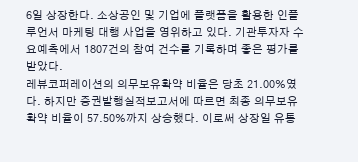6일 상장한다. 소상공인 및 기업에 플랫폼을 활용한 인플루언서 마케팅 대행 사업을 영위하고 있다. 기관투자자 수요예측에서 1807건의 참여 건수를 기록하며 좋은 평가를 받았다.
레뷰코퍼레이션의 의무보유확약 비율은 당초 21.00%였다. 하지만 증권발행실적보고서에 따르면 최종 의무보유확약 비율이 57.50%까지 상승했다. 이로써 상장일 유통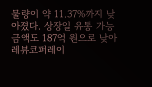물량이 약 11.37%까지 낮아졌다. 상장일 유통 가능 금액도 187억 원으로 낮아 레뷰코퍼레이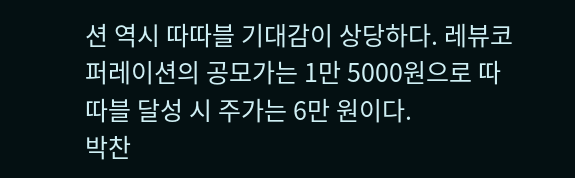션 역시 따따블 기대감이 상당하다. 레뷰코퍼레이션의 공모가는 1만 5000원으로 따따블 달성 시 주가는 6만 원이다.
박찬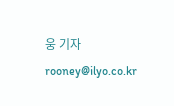웅 기자 rooney@ilyo.co.kr